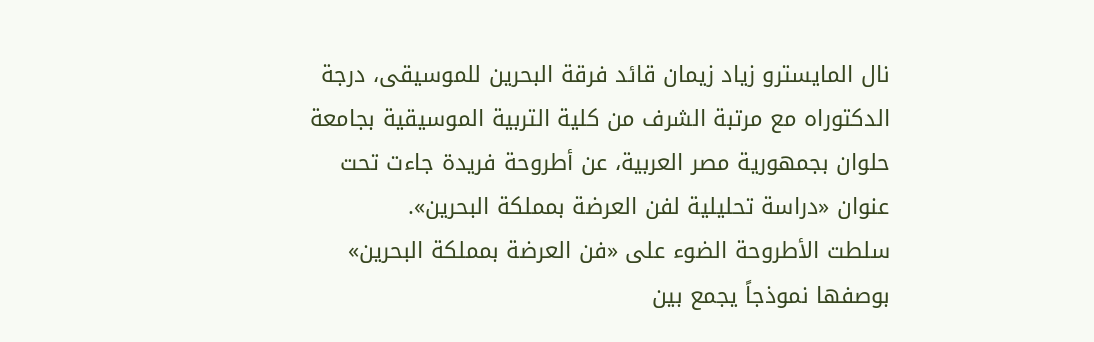نال المايسترو زياد زيمان قائد فرقة البحرين للموسيقى، درجة الدكتوراه مع مرتبة الشرف من كلية التربية الموسيقية بجامعة حلوان بجمهورية مصر العربية، عن أطروحة فريدة جاءت تحت عنوان «دراسة تحليلية لفن العرضة بمملكة البحرين».
سلطت الأطروحة الضوء على «فن العرضة بمملكة البحرين» بوصفها نموذجاً يجمع بين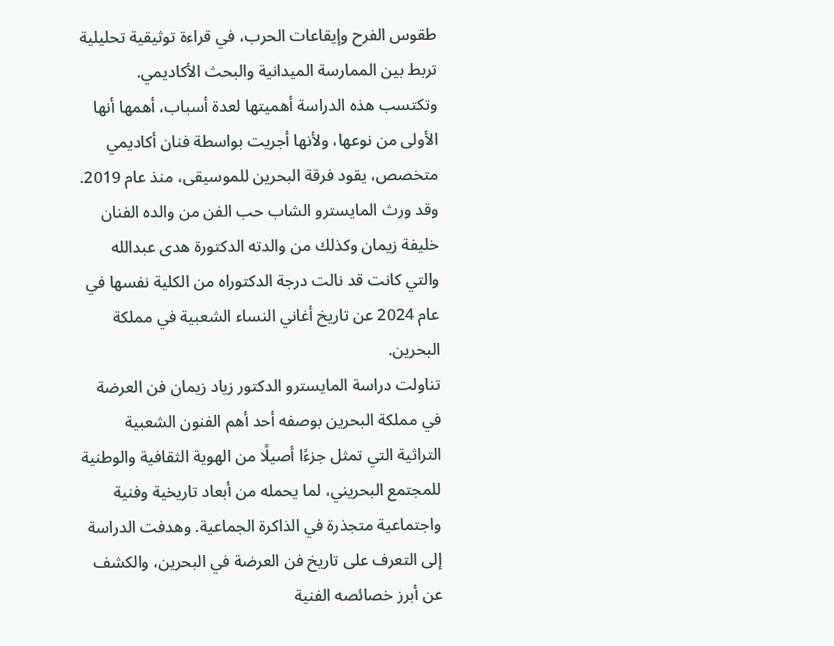طقوس الفرح وإيقاعات الحرب، في قراءة توثيقية تحليلية تربط بين الممارسة الميدانية والبحث الأكاديمي.
وتكتسب هذه الدراسة أهميتها لعدة أسباب، أهمها أنها الأولى من نوعها، ولأنها أجريت بواسطة فنان أكاديمي متخصص، يقود فرقة البحرين للموسيقى، منذ عام 2019.
وقد ورث المايسترو الشاب حب الفن من والده الفنان خليفة زيمان وكذلك من والدته الدكتورة هدى عبدالله والتي كانت قد نالت درجة الدكتوراه من الكلية نفسها في عام 2024 عن تاريخ أغاني النساء الشعبية في مملكة البحرين.
تناولت دراسة المايسترو الدكتور زياد زيمان فن العرضة في مملكة البحرين بوصفه أحد أهم الفنون الشعبية التراثية التي تمثل جزءًا أصيلًا من الهوية الثقافية والوطنية للمجتمع البحريني، لما يحمله من أبعاد تاريخية وفنية واجتماعية متجذرة في الذاكرة الجماعية. وهدفت الدراسة إلى التعرف على تاريخ فن العرضة في البحرين، والكشف عن أبرز خصائصه الفنية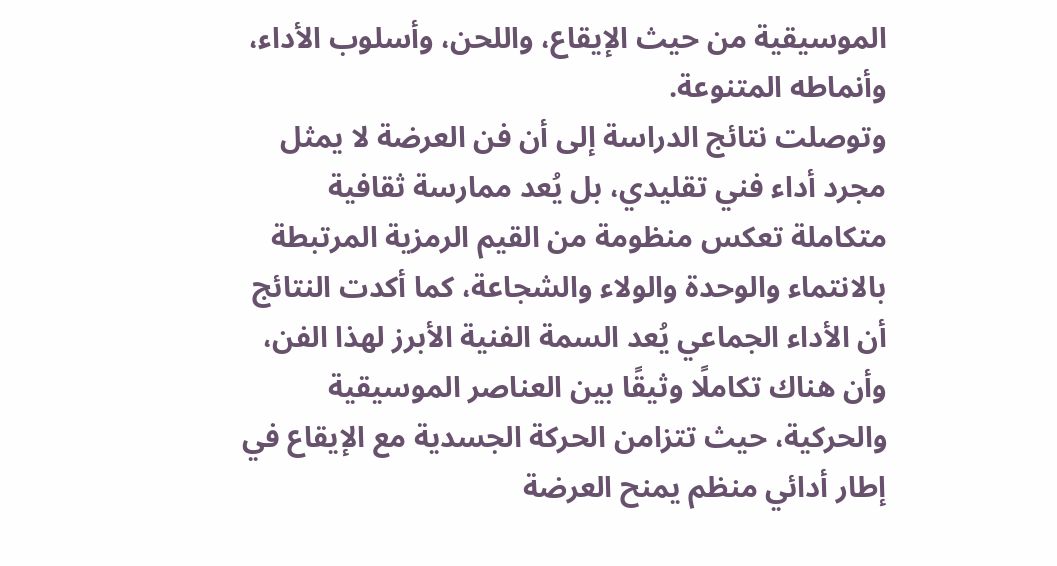الموسيقية من حيث الإيقاع، واللحن، وأسلوب الأداء، وأنماطه المتنوعة.
وتوصلت نتائج الدراسة إلى أن فن العرضة لا يمثل مجرد أداء فني تقليدي، بل يُعد ممارسة ثقافية متكاملة تعكس منظومة من القيم الرمزية المرتبطة بالانتماء والوحدة والولاء والشجاعة، كما أكدت النتائج أن الأداء الجماعي يُعد السمة الفنية الأبرز لهذا الفن، وأن هناك تكاملًا وثيقًا بين العناصر الموسيقية والحركية، حيث تتزامن الحركة الجسدية مع الإيقاع في إطار أدائي منظم يمنح العرضة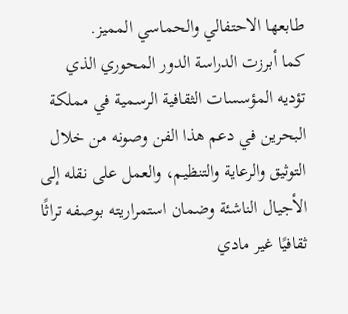طابعها الاحتفالي والحماسي المميز.
كما أبرزت الدراسة الدور المحوري الذي تؤديه المؤسسات الثقافية الرسمية في مملكة البحرين في دعم هذا الفن وصونه من خلال التوثيق والرعاية والتنظيم، والعمل على نقله إلى الأجيال الناشئة وضمان استمراريته بوصفه تراثًا ثقافيًا غير مادي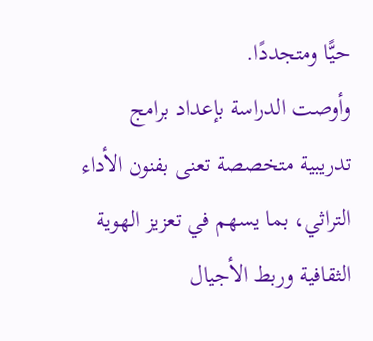حيًّا ومتجددًا.
وأوصت الدراسة بإعداد برامج تدريبية متخصصة تعنى بفنون الأداء التراثي، بما يسهم في تعزيز الهوية الثقافية وربط الأجيال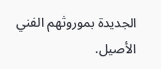الجديدة بموروثهم الفني الأصيل.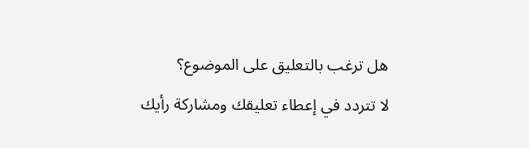هل ترغب بالتعليق على الموضوع؟
لا تتردد في إعطاء تعليقك ومشاركة رأيك